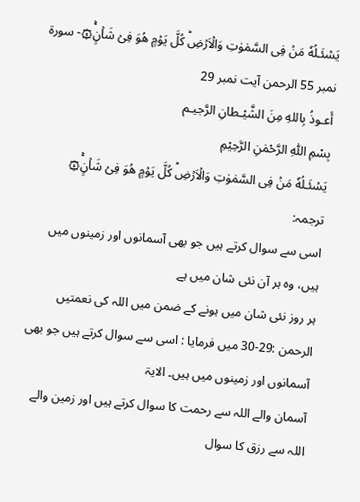يَسۡئَـلُهٗ مَنۡ فِى السَّمٰوٰتِ وَالۡاَرۡضِؕ كُلَّ يَوۡمٍ هُوَ فِىۡ شَاۡنٍۚ۞- سورۃ نمبر 55 الرحمن آیت نمبر 29
أَعـوذُ بِاللهِ مِنَ الشَّيْـطانِ الرَّجيـم
بِسْمِ اللّٰهِ الرَّحْمٰنِ الرَّحِيْمِ
يَسۡئَـلُهٗ مَنۡ فِى السَّمٰوٰتِ وَالۡاَرۡضِؕ كُلَّ يَوۡمٍ هُوَ فِىۡ شَاۡنٍۚ۞
ترجمہ:
اسی سے سوال کرتے ہیں جو بھی آسمانوں اور زمینوں میں ہیں، وہ ہر آن نئی شان میں ہے
ہر روز نئی شان میں ہونے کے ضمن میں اللہ کی نعمتیں
الرحمن :29-30 میں فرمایا : اسی سے سوال کرتے ہیں جو بھی آسمانوں اور زمینوں میں ہیں۔ الایۃ
آسمان والے اللہ سے رحمت کا سوال کرتے ہیں اور زمین والے اللہ سے رزق کا سوال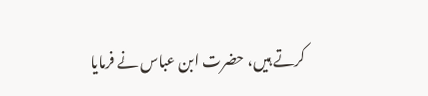کرتے ہیں، حضرت ابن عباس نے فرمایا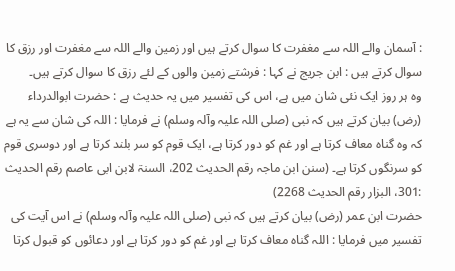: آسمان والے اللہ سے مغفرت کا سوال کرتے ہیں اور زمین والے اللہ سے مغفرت اور رزق کا سوال کرتے ہیں : ابن جریج نے کہا : فرشتے زمین والوں کے لئے رزق کا سوال کرتے ہیں۔
وہ ہر روز ایک نئی شان میں ہے، اس کی تفسیر میں یہ حدیث ہے : حضرت ابوالدرداء (رض) بیان کرتے ہیں کہ نبی (صلی اللہ علیہ وآلہ وسلم) نے فرمایا : اللہ کی شان سے یہ ہے کہ وہ گناہ معاف کرتا ہے اور غم کو دور کرتا ہے، ایک قوم کو سر بلند کرتا ہے اور دوسری قوم کو سرنگوں کرتا ہے۔ (سنن ابن ماجہ رقم الحدیث 202، السنۃ لابن ابی عاصم رقم الحدیث :301، البزار رقم الحدیث 2268)
حضرت ابن عمر (رض) بیان کرتے ہیں کہ نبی (صلی اللہ علیہ وآلہ وسلم) نے اس آیت کی تفسیر میں فرمایا : اللہ گناہ معاف کرتا ہے اور غم کو دور کرتا ہے اور دعائوں کو قبول کرتا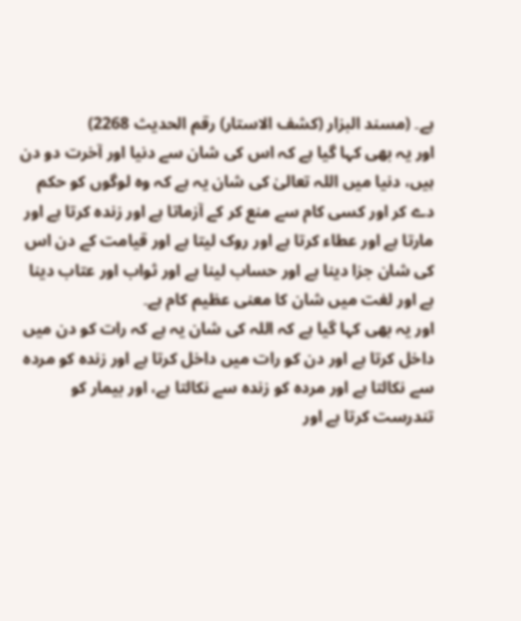ہے۔ (مسند البزار (کشف الاستار) رقم الحدیث 2268)
اور یہ بھی کہا گیا ہے کہ اس کی شان سے دنیا اور آخرت دو دن ہیں، دنیا میں اللہ تعالیٰ کی شان یہ ہے کہ وہ لوگوں کو حکم دے کر اور کسی کام سے منع کر کے آزماتا ہے اور زندہ کرتا ہے اور مارتا ہے اور عطاء کرتا ہے اور روک لیتا ہے اور قیامت کے دن اس کی شان جزا دینا ہے اور حساب لینا ہے اور ثواب اور عتاب دینا ہے اور لغت میں شان کا معنی عظیم کام ہے۔
اور یہ بھی کہا گیا ہے کہ اللہ کی شان یہ ہے کہ رات کو دن میں داخل کرتا ہے اور دن کو رات میں داخل کرتا ہے اور زندہ کو مردہ سے نکالتا ہے اور مردہ کو زندہ سے نکالتا ہے، اور بیمار کو تندرست کرتا ہے اور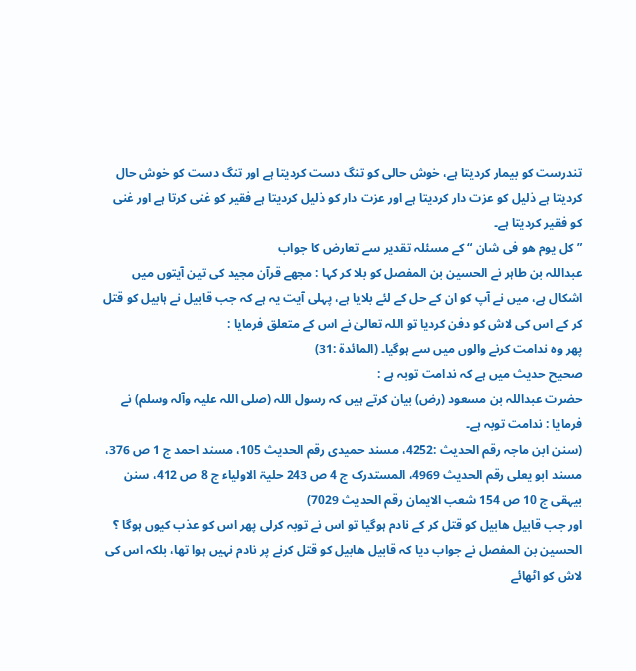تندرست کو بیمار کردیتا ہے، خوش حالی کو تنگ دست کردیتا ہے اور تنگ دست کو خوش حال کردیتا ہے ذلیل کو عزت دار کردیتا ہے اور عزت دار کو ذلیل کردیتا ہے فقیر کو غنی کرتا ہے اور غنی کو فقیر کردیتا ہے۔
” کل یوم ھو فی شان “ کے مسئلہ تقدیر سے تعارض کا جواب
عبداللہ بن طاہر نے الحسین بن المفصل کو بلا کر کہا : مجھے قرآن مجید کی تین آیتوں میں اشکال ہے، میں نے آپ کو ان کے حل کے لئے بلایا ہے، پہلی آیت یہ ہے کہ جب قابیل نے ہابیل کو قتل کر کے اس کی لاش کو دفن کردیا تو اللہ تعالیٰ نے اس کے متعلق فرمایا :
پھر وہ ندامت کرنے والوں میں سے ہوگیا۔ (المائدۃ :31)
صحیح حدیث میں ہے کہ ندامت توبہ ہے :
حضرت عبداللہ بن مسعود (رض) بیان کرتے ہیں کہ رسول اللہ (صلی اللہ علیہ وآلہ وسلم) نے فرمایا : ندامت توبہ ہے۔
(سنن ابن ماجہ رقم الحدیث :4252، مسند حمیدی رقم الحدیث 105، مسند احمد ج 1 ص 376، مسند ابو یعلی رقم الحدیث 4969، المستدرک ج 4 ص 243 حلیۃ الاولیاء ج 8 ص 412، سنن بیہقی ج 10 ص 154 شعب الایمان رقم الحدیث 7029)
اور جب قابیل ھابیل کو قتل کر کے نادم ہوگیا تو اس نے توبہ کرلی پھر اس کو عذب کیوں ہوگا ؟
الحسین بن المفصل نے جواب دیا کہ قابیل ھابیل کو قتل کرنے پر نادم نہیں ہوا تھا، بلکہ اس کی لاش کو اٹھائے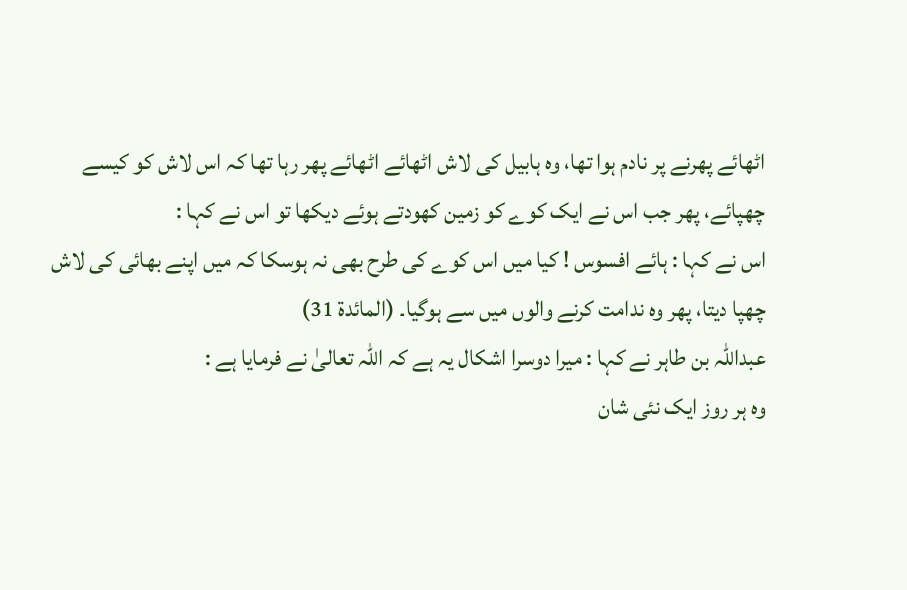اٹھائے پھرنے پر نادم ہوا تھا، وہ ہابیل کی لاش اٹھائے اٹھائے پھر رہا تھا کہ اس لاش کو کیسے چھپائے، پھر جب اس نے ایک کوے کو زمین کھودتے ہوئے دیکھا تو اس نے کہا :
اس نے کہا : ہائے افسوس ! کیا میں اس کوے کی طرح بھی نہ ہوسکا کہ میں اپنے بھائی کی لاش چھپا دیتا، پھر وہ ندامت کرنے والوں میں سے ہوگیا۔ (المائدۃ 31)
عبداللہ بن طاہر نے کہا : میرا دوسرا اشکال یہ ہے کہ اللہ تعالیٰ نے فرمایا ہے :
وہ ہر روز ایک نئی شان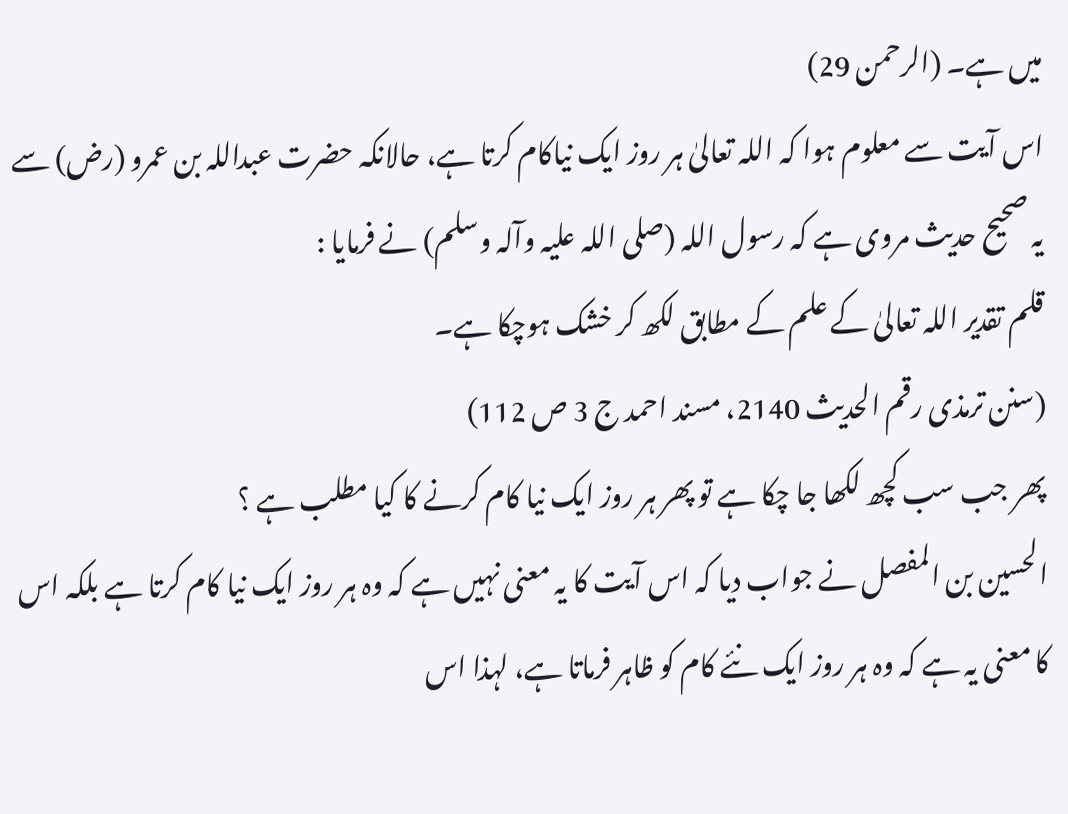میں ہے۔ (الرحمن 29)
اس آیت سے معلوم ہوا کہ اللہ تعالیٰ ہر روز ایک نیاکام کرتا ہے، حالانکہ حضرت عبداللہ بن عمرو (رض) سے یہ صحیح حدیث مروی ہے کہ رسول اللہ (صلی اللہ علیہ وآلہ وسلم) نے فرمایا :
قلم تقدیر اللہ تعالیٰ کے علم کے مطابق لکھ کر خشک ہوچکا ہے۔
(سنن ترمذی رقم الحدیث 2140، مسند احمد ج 3 ص 112)
پھر جب سب کچھ لکھا جا چکا ہے تو پھر ہر روز ایک نیا کام کرنے کا کیا مطلب ہے ؟
الحسین بن المفصل نے جواب دیا کہ اس آیت کا یہ معنی نہیں ہے کہ وہ ہر روز ایک نیا کام کرتا ہے بلکہ اس کا معنی یہ ہے کہ وہ ہر روز ایک نئے کام کو ظاہر فرماتا ہے، لہذا اس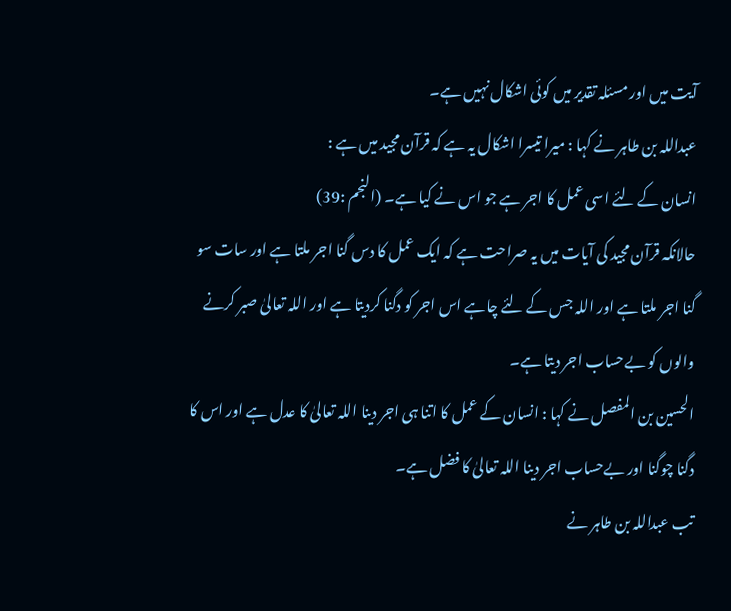آیت میں اور مسئلہ تقدیر میں کوئی اشکال نہیں ہے۔
عبداللہ بن طاہر نے کہا : میرا تیسرا اشکال یہ ہے کہ قرآن مجید میں ہے :
انسان کے لئے اسی عمل کا اجر ہے جو اس نے کیا ہے۔ (النجم :39)
حالانکہ قرآن مجید کی آیات میں یہ صراحت ہے کہ ایک عمل کا دس گنا اجر ملتا ہے اور سات سو گنا اجر ملتا ہے اور اللہ جس کے لئے چاہے اس اجر کو دگنا کردیتا ہے اور اللہ تعالیٰ صبر کرنے والوں کو بےحساب اجر دیتا ہے۔
الحسین بن المفصل نے کہا : انسان کے عمل کا اتنا ہی اجر دینا اللہ تعالیٰ کا عدل ہے اور اس کا دگنا چوگنا اور بےحساب اجر دینا اللہ تعالیٰ کا فضل ہے۔
تب عبداللہ بن طاہر نے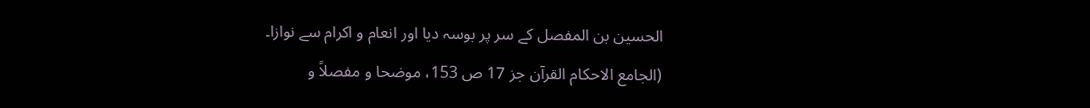الحسین بن المفصل کے سر پر بوسہ دیا اور انعام و اکرام سے نوازا۔
(الجامع الاحکام القرآن جز 17 ص 153، موضحا و مفصلاً و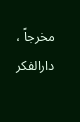مخرجاً ، دارالفکر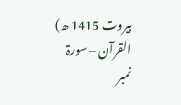بیروت 1415 ھ)
القرآن – سورۃ نمبر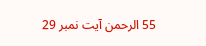55 الرحمن آیت نمبر 29